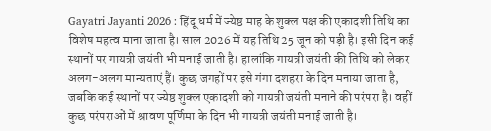Gayatri Jayanti 2026 : हिंदू धर्म में ज्येष्ठ माह के शुक्ल पक्ष की एकादशी तिथि का विशेष महत्व माना जाता है। साल 2026 में यह तिथि 25 जून को पड़ी है। इसी दिन कई स्थानों पर गायत्री जयंती भी मनाई जाती है। हालांकि गायत्री जयंती की तिथि को लेकर अलग-अलग मान्यताएं हैं। कुछ जगहों पर इसे गंगा दशहरा के दिन मनाया जाता है, जबकि कई स्थानों पर ज्येष्ठ शुक्ल एकादशी को गायत्री जयंती मनाने की परंपरा है। वहीं कुछ परंपराओं में श्रावण पूर्णिमा के दिन भी गायत्री जयंती मनाई जाती है।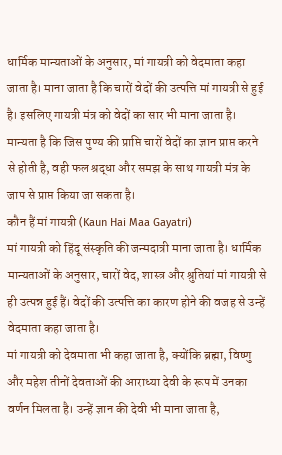धार्मिक मान्यताओं के अनुसार, मां गायत्री को वेदमाता कहा जाता है। माना जाता है कि चारों वेदों की उत्पत्ति मां गायत्री से हुई है। इसलिए गायत्री मंत्र को वेदों का सार भी माना जाता है। मान्यता है कि जिस पुण्य की प्राप्ति चारों वेदों का ज्ञान प्राप्त करने से होती है, वही फल श्रद्धा और समझ के साथ गायत्री मंत्र के जाप से प्राप्त किया जा सकता है।
कौन हैं मां गायत्री (Kaun Hai Maa Gayatri)
मां गायत्री को हिंदू संस्कृति की जन्मदात्री माना जाता है। धार्मिक मान्यताओं के अनुसार, चारों वेद, शास्त्र और श्रुतियां मां गायत्री से ही उत्पन्न हुई हैं। वेदों की उत्पत्ति का कारण होने की वजह से उन्हें वेदमाता कहा जाता है।
मां गायत्री को देवमाता भी कहा जाता है, क्योंकि ब्रह्मा, विष्णु और महेश तीनों देवताओं की आराध्या देवी के रूप में उनका वर्णन मिलता है। उन्हें ज्ञान की देवी भी माना जाता है,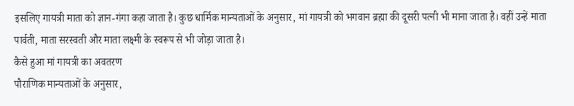इसलिए गायत्री माता को ज्ञान-गंगा कहा जाता है। कुछ धार्मिक मान्यताओं के अनुसार, मां गायत्री को भगवान ब्रह्मा की दूसरी पत्नी भी माना जाता है। वहीं उन्हें माता पार्वती, माता सरस्वती और माता लक्ष्मी के स्वरूप से भी जोड़ा जाता है।
कैसे हुआ मां गायत्री का अवतरण
पौराणिक मान्यताओं के अनुसार,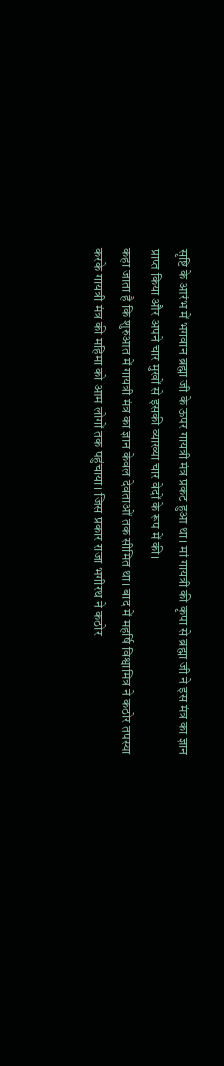सृष्टि के आरंभ में भगवान ब्रह्मा जी के ऊपर गायत्री मंत्र प्रकट हुआ था। मां गायत्री की कृपा से ब्रह्मा जी ने इस मंत्र का ज्ञान प्राप्त किया और अपने चार मुखों से इसकी व्याख्या चार वेदों के रूप में की।
कहा जाता है कि शुरुआत में गायत्री मंत्र का ज्ञान केवल देवताओं तक सीमित था। बाद में महर्षि विश्वामित्र ने कठोर तपस्या करके गायत्री मंत्र की महिमा को आम लोगों तक पहुंचाया। जिस प्रकार राजा भगीरथ ने कठोर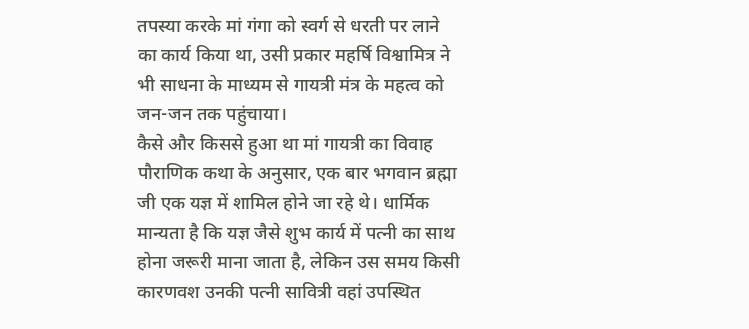तपस्या करके मां गंगा को स्वर्ग से धरती पर लाने का कार्य किया था, उसी प्रकार महर्षि विश्वामित्र ने भी साधना के माध्यम से गायत्री मंत्र के महत्व को जन-जन तक पहुंचाया।
कैसे और किससे हुआ था मां गायत्री का विवाह
पौराणिक कथा के अनुसार, एक बार भगवान ब्रह्मा जी एक यज्ञ में शामिल होने जा रहे थे। धार्मिक मान्यता है कि यज्ञ जैसे शुभ कार्य में पत्नी का साथ होना जरूरी माना जाता है, लेकिन उस समय किसी कारणवश उनकी पत्नी सावित्री वहां उपस्थित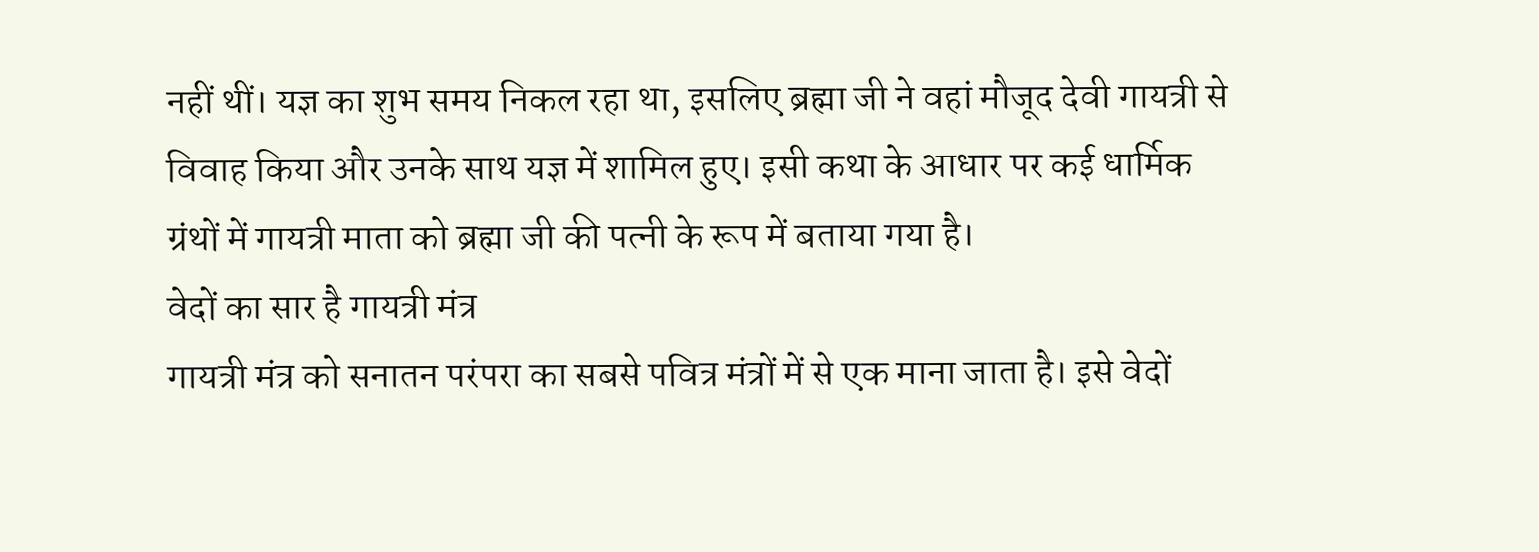नहीं थीं। यज्ञ का शुभ समय निकल रहा था, इसलिए ब्रह्मा जी ने वहां मौजूद देवी गायत्री से विवाह किया और उनके साथ यज्ञ में शामिल हुए। इसी कथा के आधार पर कई धार्मिक ग्रंथों में गायत्री माता को ब्रह्मा जी की पत्नी के रूप में बताया गया है।
वेदों का सार है गायत्री मंत्र
गायत्री मंत्र को सनातन परंपरा का सबसे पवित्र मंत्रों में से एक माना जाता है। इसे वेदों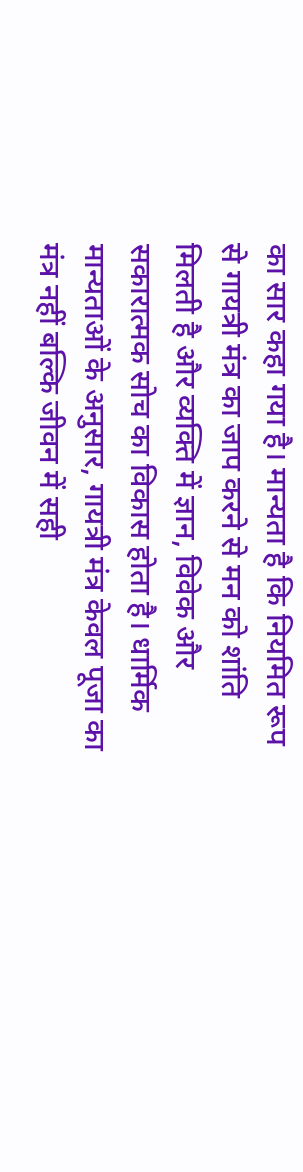का सार कहा गया है। मान्यता है कि नियमित रूप से गायत्री मंत्र का जाप करने से मन को शांति मिलती है और व्यक्ति में ज्ञान, विवेक और सकारात्मक सोच का विकास होता है। धार्मिक मान्यताओं के अनुसार, गायत्री मंत्र केवल पूजा का मंत्र नहीं बल्कि जीवन में सही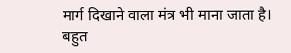मार्ग दिखाने वाला मंत्र भी माना जाता है।
बहुत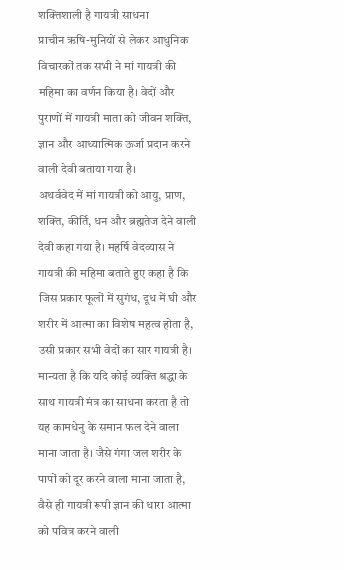शक्तिशाली है गायत्री साधना
प्राचीन ऋषि-मुनियों से लेकर आधुनिक विचारकों तक सभी ने मां गायत्री की महिमा का वर्णन किया है। वेदों और पुराणों में गायत्री माता को जीवन शक्ति, ज्ञान और आध्यात्मिक ऊर्जा प्रदान करने वाली देवी बताया गया है।
अथर्ववेद में मां गायत्री को आयु, प्राण, शक्ति, कीर्ति, धन और ब्रह्मतेज देने वाली देवी कहा गया है। महर्षि वेदव्यास ने गायत्री की महिमा बताते हुए कहा है कि जिस प्रकार फूलों में सुगंध, दूध में घी और शरीर में आत्मा का विशेष महत्व होता है, उसी प्रकार सभी वेदों का सार गायत्री है।
मान्यता है कि यदि कोई व्यक्ति श्रद्धा के साथ गायत्री मंत्र का साधना करता है तो यह कामधेनु के समान फल देने वाला माना जाता है। जैसे गंगा जल शरीर के पापों को दूर करने वाला माना जाता है, वैसे ही गायत्री रूपी ज्ञान की धारा आत्मा को पवित्र करने वाली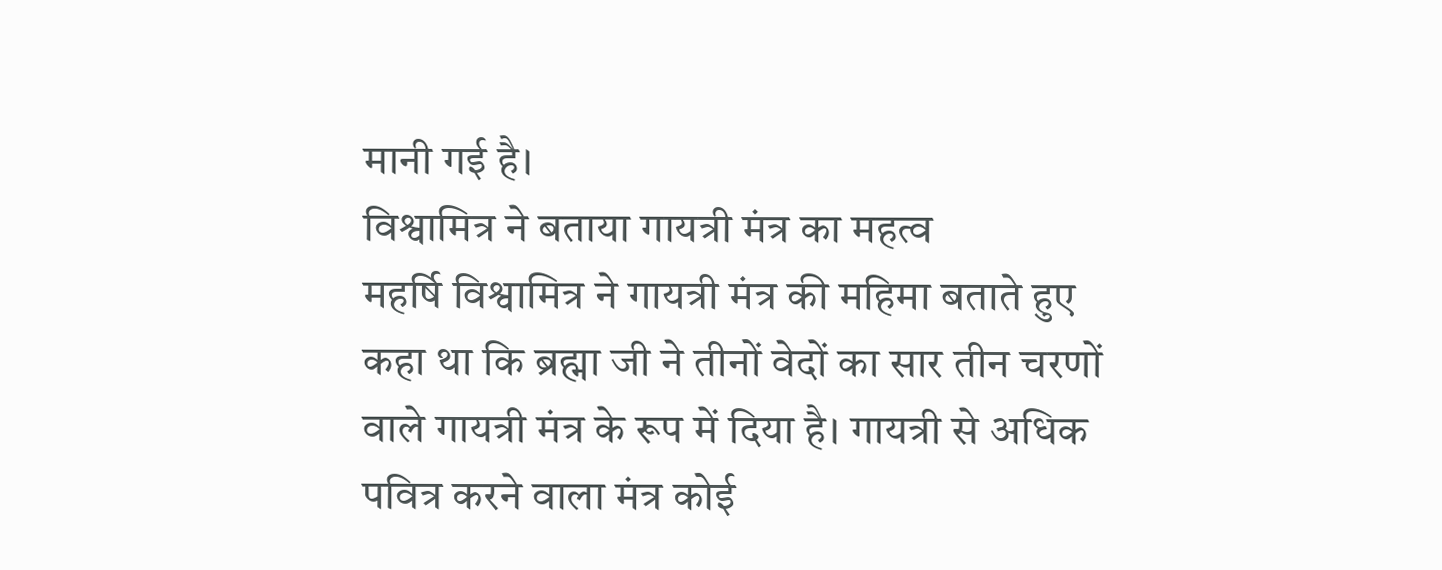मानी गई है।
विश्वामित्र ने बताया गायत्री मंत्र का महत्व
महर्षि विश्वामित्र ने गायत्री मंत्र की महिमा बताते हुए कहा था कि ब्रह्मा जी ने तीनों वेदों का सार तीन चरणों वाले गायत्री मंत्र के रूप में दिया है। गायत्री से अधिक पवित्र करने वाला मंत्र कोई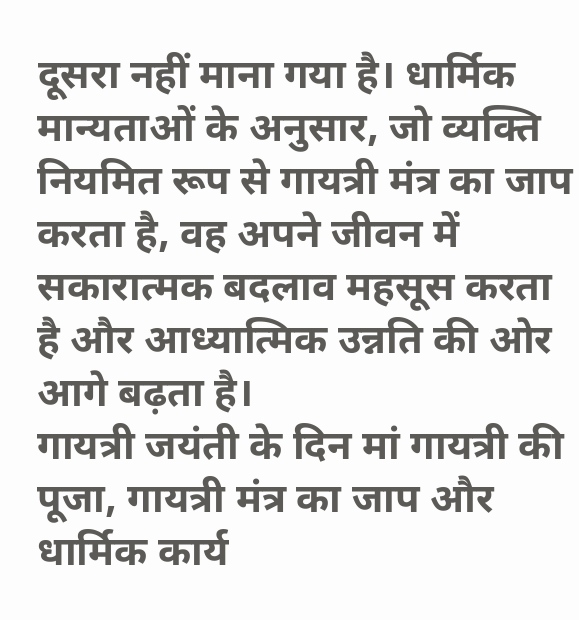दूसरा नहीं माना गया है। धार्मिक मान्यताओं के अनुसार, जो व्यक्ति नियमित रूप से गायत्री मंत्र का जाप करता है, वह अपने जीवन में सकारात्मक बदलाव महसूस करता है और आध्यात्मिक उन्नति की ओर आगे बढ़ता है।
गायत्री जयंती के दिन मां गायत्री की पूजा, गायत्री मंत्र का जाप और धार्मिक कार्य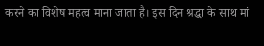करने का विशेष महत्व माना जाता है। इस दिन श्रद्धा के साथ मां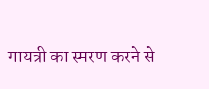गायत्री का स्मरण करने से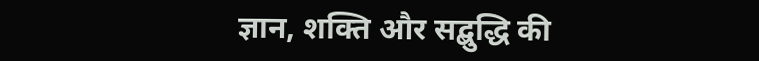ज्ञान, शक्ति और सद्बुद्धि की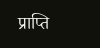प्राप्ति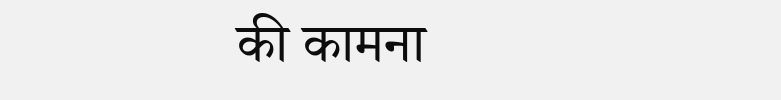की कामना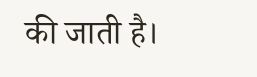की जाती है।